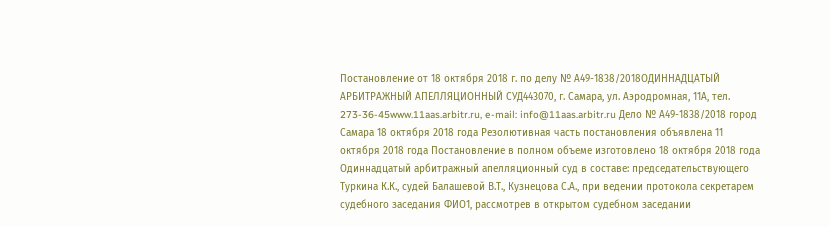Постановление от 18 октября 2018 г. по делу № А49-1838/2018ОДИННАДЦАТЫЙ АРБИТРАЖНЫЙ АПЕЛЛЯЦИОННЫЙ СУД443070, г. Самара, ул. Аэродромная, 11А, тел. 273-36-45www.11aas.arbitr.ru, e-mail: info@11aas.arbitr.ru Дело № А49-1838/2018 город Самара 18 октября 2018 года Резолютивная часть постановления объявлена 11 октября 2018 года Постановление в полном объеме изготовлено 18 октября 2018 года Одиннадцатый арбитражный апелляционный суд в составе: председательствующего Туркина К.К., судей Балашевой В.Т., Кузнецова С.А., при ведении протокола секретарем судебного заседания ФИО1, рассмотрев в открытом судебном заседании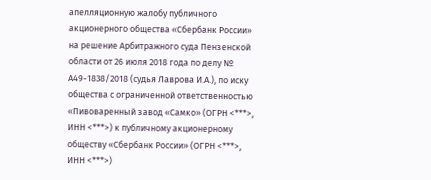апелляционную жалобу публичного акционерного общества «Сбербанк России» на решение Арбитражного суда Пензенской области от 26 июля 2018 года по делу № А49-1838/2018 (судья Лаврова И.А.), по иску общества с ограниченной ответственностью «Пивоваренный завод «Самко» (ОГРН <***>, ИНН <***>) к публичному акционерному обществу «Сбербанк России» (ОГРН <***>, ИНН <***>)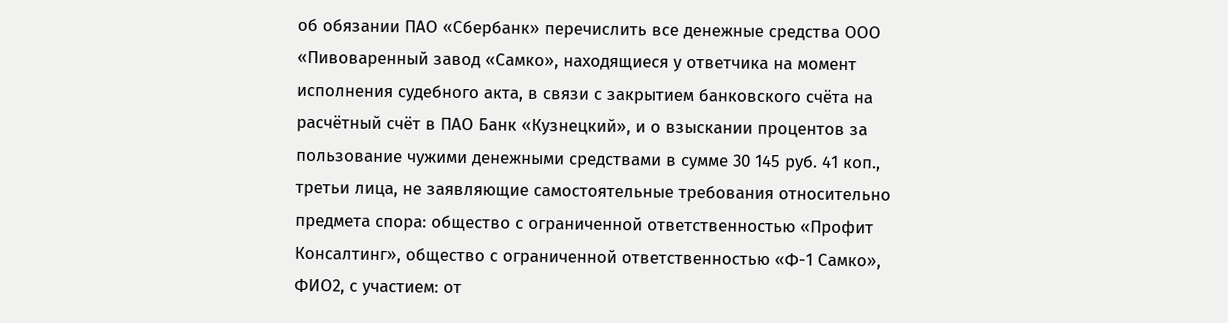об обязании ПАО «Сбербанк» перечислить все денежные средства ООО «Пивоваренный завод «Самко», находящиеся у ответчика на момент исполнения судебного акта, в связи с закрытием банковского счёта на расчётный счёт в ПАО Банк «Кузнецкий», и о взыскании процентов за пользование чужими денежными средствами в сумме 30 145 руб. 41 коп., третьи лица, не заявляющие самостоятельные требования относительно предмета спора: общество с ограниченной ответственностью «Профит Консалтинг», общество с ограниченной ответственностью «Ф-1 Самко», ФИО2, с участием: от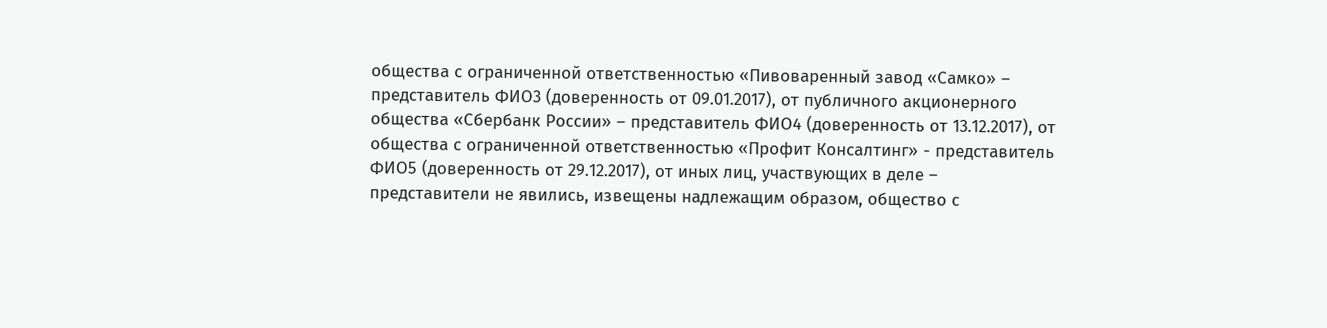общества с ограниченной ответственностью «Пивоваренный завод «Самко» – представитель ФИО3 (доверенность от 09.01.2017), от публичного акционерного общества «Сбербанк России» – представитель ФИО4 (доверенность от 13.12.2017), от общества с ограниченной ответственностью «Профит Консалтинг» - представитель ФИО5 (доверенность от 29.12.2017), от иных лиц, участвующих в деле – представители не явились, извещены надлежащим образом, общество с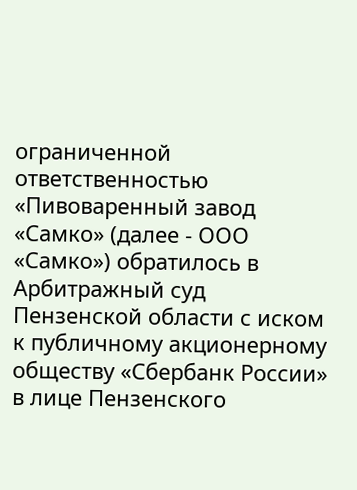ограниченной ответственностью «Пивоваренный завод «Самко» (далее - ООО «Самко») обратилось в Арбитражный суд Пензенской области с иском к публичному акционерному обществу «Сбербанк России» в лице Пензенского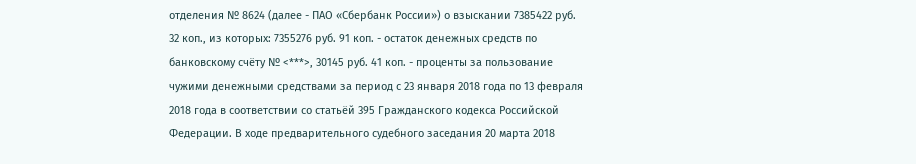отделения № 8624 (далее - ПАО «Сбербанк России») о взыскании 7385422 руб. 32 коп., из которых: 7355276 руб. 91 коп. - остаток денежных средств по банковскому счёту № <***>, 30145 руб. 41 коп. - проценты за пользование чужими денежными средствами за период с 23 января 2018 года по 13 февраля 2018 года в соответствии со статьёй 395 Гражданского кодекса Российской Федерации. В ходе предварительного судебного заседания 20 марта 2018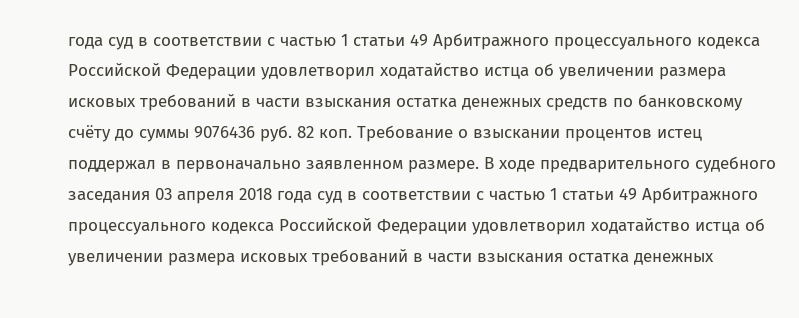года суд в соответствии с частью 1 статьи 49 Арбитражного процессуального кодекса Российской Федерации удовлетворил ходатайство истца об увеличении размера исковых требований в части взыскания остатка денежных средств по банковскому счёту до суммы 9076436 руб. 82 коп. Требование о взыскании процентов истец поддержал в первоначально заявленном размере. В ходе предварительного судебного заседания 03 апреля 2018 года суд в соответствии с частью 1 статьи 49 Арбитражного процессуального кодекса Российской Федерации удовлетворил ходатайство истца об увеличении размера исковых требований в части взыскания остатка денежных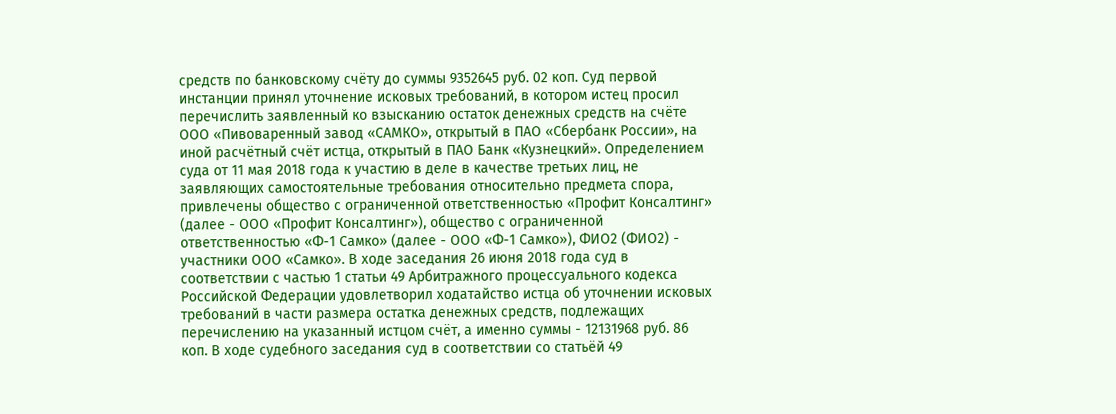средств по банковскому счёту до суммы 9352645 руб. 02 коп. Суд первой инстанции принял уточнение исковых требований, в котором истец просил перечислить заявленный ко взысканию остаток денежных средств на счёте ООО «Пивоваренный завод «САМКО», открытый в ПАО «Сбербанк России», на иной расчётный счёт истца, открытый в ПАО Банк «Кузнецкий». Определением суда от 11 мая 2018 года к участию в деле в качестве третьих лиц, не заявляющих самостоятельные требования относительно предмета спора, привлечены общество с ограниченной ответственностью «Профит Консалтинг» (далее - ООО «Профит Консалтинг»), общество с ограниченной ответственностью «Ф-1 Самко» (далее - ООО «Ф-1 Самко»), ФИО2 (ФИО2) - участники ООО «Самко». В ходе заседания 26 июня 2018 года суд в соответствии с частью 1 статьи 49 Арбитражного процессуального кодекса Российской Федерации удовлетворил ходатайство истца об уточнении исковых требований в части размера остатка денежных средств, подлежащих перечислению на указанный истцом счёт, а именно суммы - 12131968 руб. 86 коп. В ходе судебного заседания суд в соответствии со статьёй 49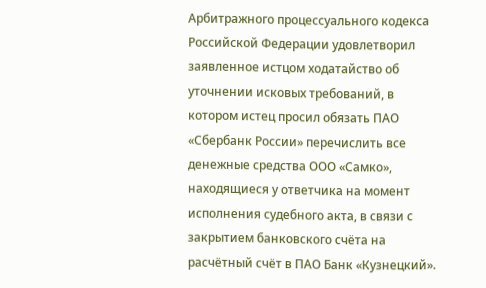Арбитражного процессуального кодекса Российской Федерации удовлетворил заявленное истцом ходатайство об уточнении исковых требований, в котором истец просил обязать ПАО «Сбербанк России» перечислить все денежные средства ООО «Самко», находящиеся у ответчика на момент исполнения судебного акта, в связи с закрытием банковского счёта на расчётный счёт в ПАО Банк «Кузнецкий».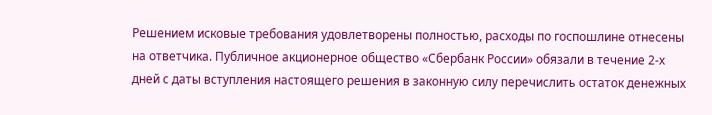Решением исковые требования удовлетворены полностью, расходы по госпошлине отнесены на ответчика. Публичное акционерное общество «Сбербанк России» обязали в течение 2-х дней с даты вступления настоящего решения в законную силу перечислить остаток денежных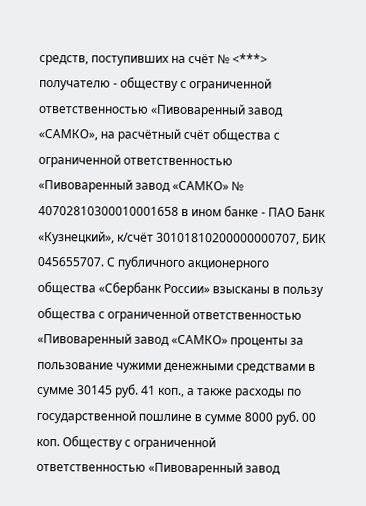средств, поступивших на счёт № <***> получателю - обществу с ограниченной ответственностью «Пивоваренный завод «САМКО», на расчётный счёт общества с ограниченной ответственностью «Пивоваренный завод «САМКО» № 40702810300010001658 в ином банке - ПАО Банк «Кузнецкий», к/счёт 30101810200000000707, БИК 045655707. С публичного акционерного общества «Сбербанк России» взысканы в пользу общества с ограниченной ответственностью «Пивоваренный завод «САМКО» проценты за пользование чужими денежными средствами в сумме 30145 руб. 41 коп., а также расходы по государственной пошлине в сумме 8000 руб. 00 коп. Обществу с ограниченной ответственностью «Пивоваренный завод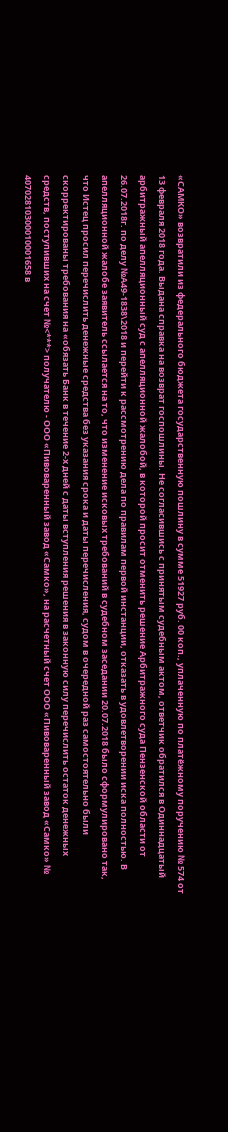«САМКО» возвратили из федерального бюджета государственную пошлину в сумме 51927 руб. 00 коп., уплаченную по платёжному поручению № 574 от 13 февраля 2018 года. Выдана справка на возврат госпошлины. Не согласившись с принятым судебным актом, ответчик обратился в Одиннадцатый арбитражный апелляционный суд с апелляционной жалобой, в которой просит отменить решение Арбитражного суда Пензенской области от 26.07.2018г. по делу №А49-1838\2018 и перейти к рассмотрению дела по правилам первой инстанции, отказать в удовлетворении иска полностью. В апелляционной жалобе заявитель ссылается на то, что изменение исковых требований в судебном заседании 20.07.2018 было сформулировано так, что Истец просил перечислить денежные средства без указания срока и даты перечисления, судом в очередной раз самостоятельно были скорректированы требования на «обязать Банк в течение 2-х дней с даты вступления решения в законную силу перечислить остаток денежных средств, поступивших на счет №<***> получателю - ООО «Пивоваренный завод «Самко», на расчетный счет ООО «Пивоваренный завод «Самко» № 40702810300010001658 в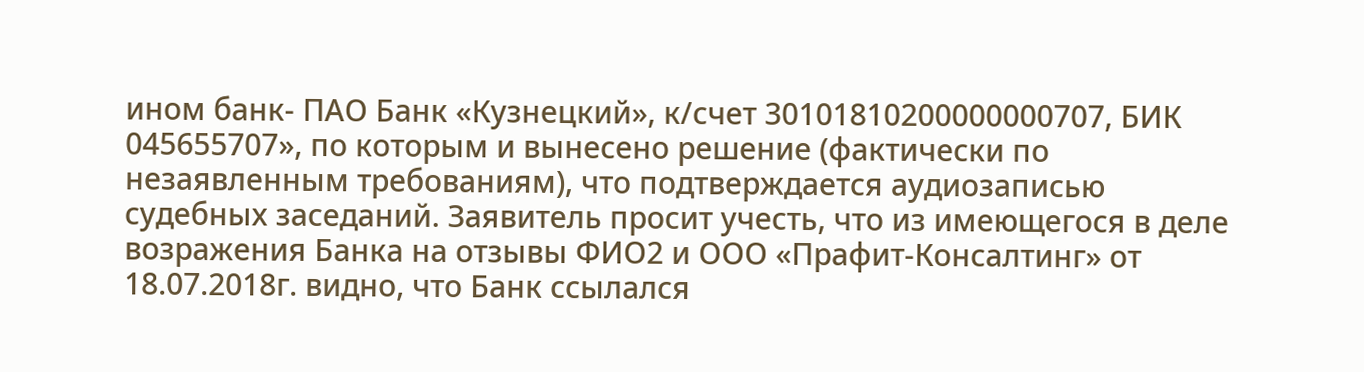ином банк- ПАО Банк «Кузнецкий», к/счет 30101810200000000707, БИК 045655707», по которым и вынесено решение (фактически по незаявленным требованиям), что подтверждается аудиозаписью судебных заседаний. Заявитель просит учесть, что из имеющегося в деле возражения Банка на отзывы ФИО2 и ООО «Прафит-Консалтинг» от 18.07.2018г. видно, что Банк ссылался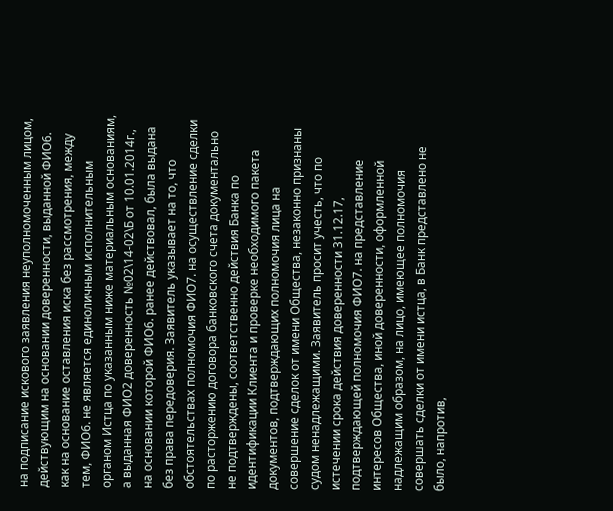на подписание искового заявления неуполномоченным лицом, действующим на основании доверенности, выданной ФИО6. как на основание оставления иска без рассмотрения, между тем, ФИО6. не является единоличным исполнительным органом Истца по указанным ниже материальным основаниям, а выданная ФИО2 доверенность №02\14-02\Б от 10.01.2014г., на основании которой ФИО6. ранее действовал, была выдана без права передоверия. Заявитель указывает на то, что обстоятельствах полномочия ФИО7. на осуществление сделки по расторжению договора банковского счета документально не подтверждены, соответственно действия Банка по идентификации Клиента и проверке необходимого пакета документов, подтверждающих полномочия лица на совершение сделок от имени Общества, незаконно признаны судом ненадлежащими. Заявитель просит учесть, что по истечении срока действия доверенности 31.12.17, подтверждающей полномочия ФИО7. на представление интересов Общества, иной доверенности, оформленной надлежащим образом, на лицо, имеющее полномочия совершать сделки от имени истца, в Банк представлено не было, напротив,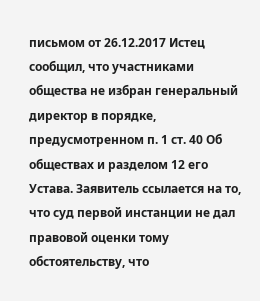письмом от 26.12.2017 Истец сообщил, что участниками общества не избран генеральный директор в порядке, предусмотренном п. 1 ст. 40 Об обществах и разделом 12 его Устава. Заявитель ссылается на то, что суд первой инстанции не дал правовой оценки тому обстоятельству, что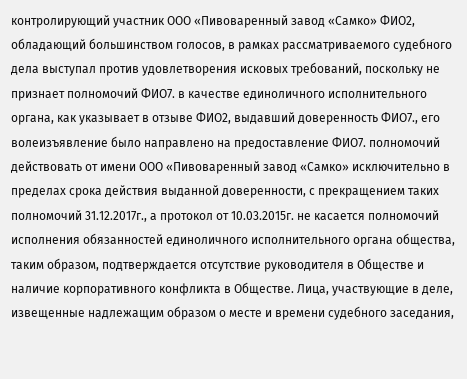контролирующий участник ООО «Пивоваренный завод «Самко» ФИО2, обладающий большинством голосов, в рамках рассматриваемого судебного дела выступал против удовлетворения исковых требований, поскольку не признает полномочий ФИО7. в качестве единоличного исполнительного органа, как указывает в отзыве ФИО2, выдавший доверенность ФИО7., его волеизъявление было направлено на предоставление ФИО7. полномочий действовать от имени ООО «Пивоваренный завод «Самко» исключительно в пределах срока действия выданной доверенности, с прекращением таких полномочий 31.12.2017г., а протокол от 10.03.2015г. не касается полномочий исполнения обязанностей единоличного исполнительного органа общества, таким образом, подтверждается отсутствие руководителя в Обществе и наличие корпоративного конфликта в Обществе. Лица, участвующие в деле, извещенные надлежащим образом о месте и времени судебного заседания,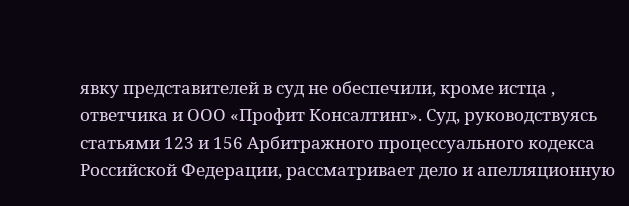явку представителей в суд не обеспечили, кроме истца , ответчика и ООО «Профит Консалтинг». Суд, руководствуясь статьями 123 и 156 Арбитражного процессуального кодекса Российской Федерации, рассматривает дело и апелляционную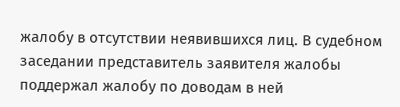жалобу в отсутствии неявившихся лиц. В судебном заседании представитель заявителя жалобы поддержал жалобу по доводам в ней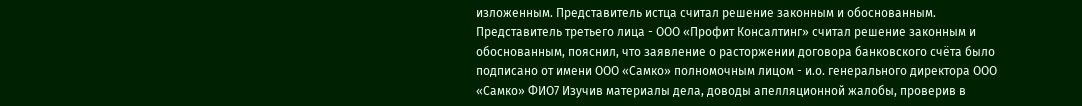изложенным. Представитель истца считал решение законным и обоснованным. Представитель третьего лица - ООО «Профит Консалтинг» считал решение законным и обоснованным, пояснил, что заявление о расторжении договора банковского счёта было подписано от имени ООО «Самко» полномочным лицом - и.о. генерального директора ООО «Самко» ФИО7 Изучив материалы дела, доводы апелляционной жалобы, проверив в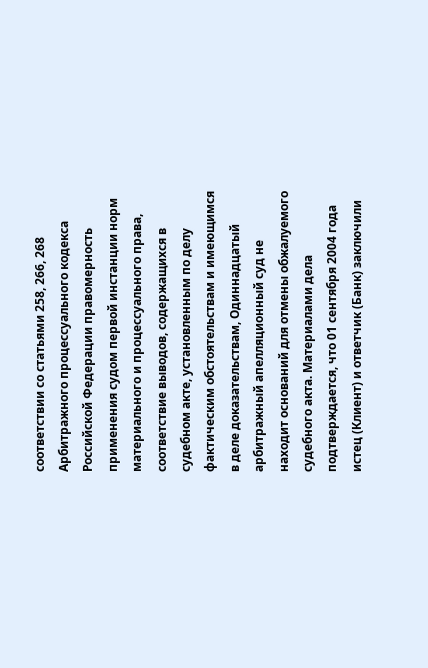соответствии со статьями 258, 266, 268 Арбитражного процессуального кодекса Российской Федерации правомерность применения судом первой инстанции норм материального и процессуального права, соответствие выводов, содержащихся в судебном акте, установленным по делу фактическим обстоятельствам и имеющимся в деле доказательствам, Одиннадцатый арбитражный апелляционный суд не находит оснований для отмены обжалуемого судебного акта. Материалами дела подтверждается, что 01 сентября 2004 года истец (Клиент) и ответчик (Банк) заключили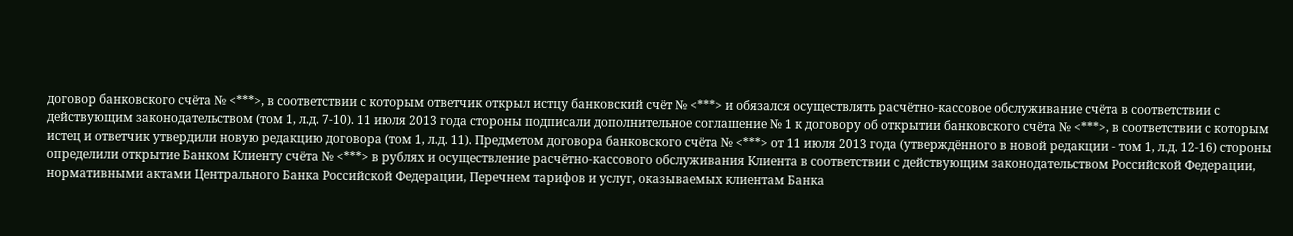договор банковского счёта № <***>, в соответствии с которым ответчик открыл истцу банковский счёт № <***> и обязался осуществлять расчётно-кассовое обслуживание счёта в соответствии с действующим законодательством (том 1, л.д. 7-10). 11 июля 2013 года стороны подписали дополнительное соглашение № 1 к договору об открытии банковского счёта № <***>, в соответствии с которым истец и ответчик утвердили новую редакцию договора (том 1, л.д. 11). Предметом договора банковского счёта № <***> от 11 июля 2013 года (утверждённого в новой редакции - том 1, л.д. 12-16) стороны определили открытие Банком Клиенту счёта № <***> в рублях и осуществление расчётно-кассового обслуживания Клиента в соответствии с действующим законодательством Российской Федерации, нормативными актами Центрального Банка Российской Федерации, Перечнем тарифов и услуг, оказываемых клиентам Банка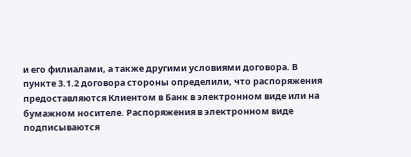и его филиалами, а также другими условиями договора. В пункте 3.1.2 договора стороны определили, что распоряжения предоставляются Клиентом в Банк в электронном виде или на бумажном носителе. Распоряжения в электронном виде подписываются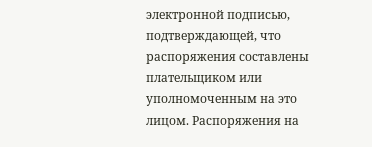электронной подписью, подтверждающей, что распоряжения составлены плательщиком или уполномоченным на это лицом. Распоряжения на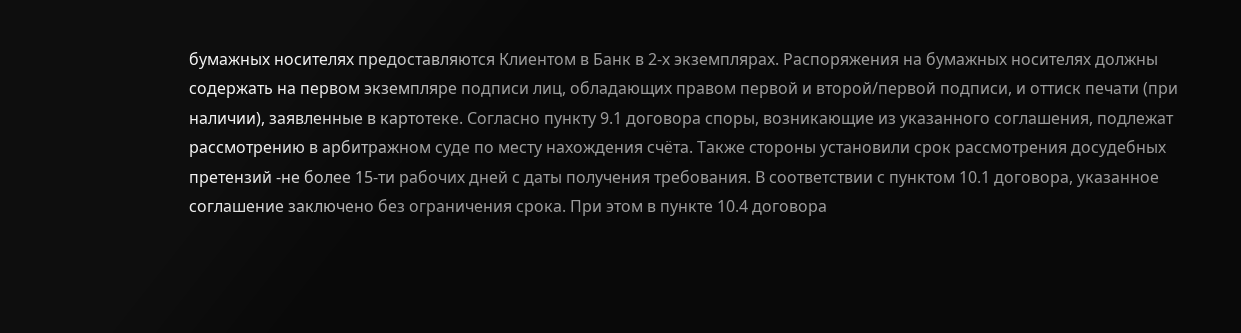бумажных носителях предоставляются Клиентом в Банк в 2-х экземплярах. Распоряжения на бумажных носителях должны содержать на первом экземпляре подписи лиц, обладающих правом первой и второй/первой подписи, и оттиск печати (при наличии), заявленные в картотеке. Согласно пункту 9.1 договора споры, возникающие из указанного соглашения, подлежат рассмотрению в арбитражном суде по месту нахождения счёта. Также стороны установили срок рассмотрения досудебных претензий -не более 15-ти рабочих дней с даты получения требования. В соответствии с пунктом 10.1 договора, указанное соглашение заключено без ограничения срока. При этом в пункте 10.4 договора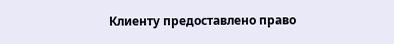Клиенту предоставлено право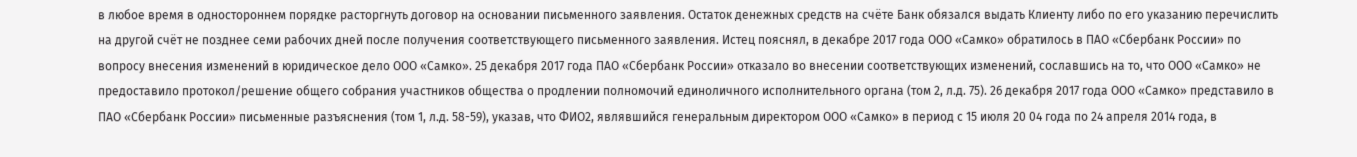в любое время в одностороннем порядке расторгнуть договор на основании письменного заявления. Остаток денежных средств на счёте Банк обязался выдать Клиенту либо по его указанию перечислить на другой счёт не позднее семи рабочих дней после получения соответствующего письменного заявления. Истец пояснял, в декабре 2017 года ООО «Самко» обратилось в ПАО «Сбербанк России» по вопросу внесения изменений в юридическое дело ООО «Самко». 25 декабря 2017 года ПАО «Сбербанк России» отказало во внесении соответствующих изменений, сославшись на то, что ООО «Самко» не предоставило протокол/решение общего собрания участников общества о продлении полномочий единоличного исполнительного органа (том 2, л.д. 75). 26 декабря 2017 года ООО «Самко» представило в ПАО «Сбербанк России» письменные разъяснения (том 1, л.д. 58-59), указав, что ФИО2, являвшийся генеральным директором ООО «Самко» в период с 15 июля 20 04 года по 24 апреля 2014 года, в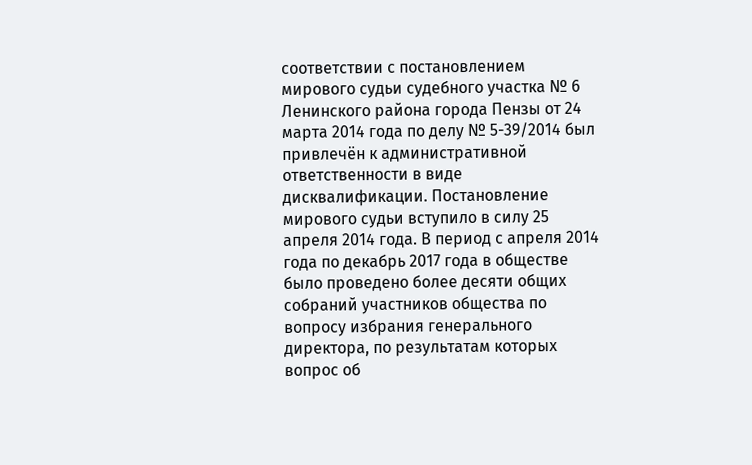соответствии с постановлением мирового судьи судебного участка № 6 Ленинского района города Пензы от 24 марта 2014 года по делу № 5-39/2014 был привлечён к административной ответственности в виде дисквалификации. Постановление мирового судьи вступило в силу 25 апреля 2014 года. В период с апреля 2014 года по декабрь 2017 года в обществе было проведено более десяти общих собраний участников общества по вопросу избрания генерального директора, по результатам которых вопрос об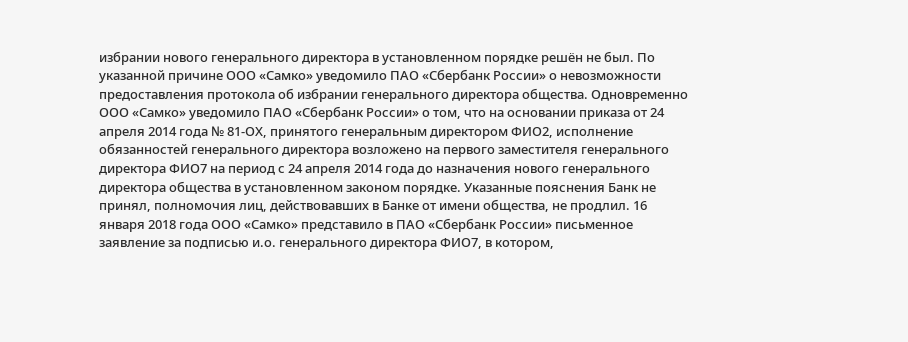избрании нового генерального директора в установленном порядке решён не был. По указанной причине ООО «Самко» уведомило ПАО «Сбербанк России» о невозможности предоставления протокола об избрании генерального директора общества. Одновременно ООО «Самко» уведомило ПАО «Сбербанк России» о том, что на основании приказа от 24 апреля 2014 года № 81-ОХ, принятого генеральным директором ФИО2, исполнение обязанностей генерального директора возложено на первого заместителя генерального директора ФИО7 на период с 24 апреля 2014 года до назначения нового генерального директора общества в установленном законом порядке. Указанные пояснения Банк не принял, полномочия лиц, действовавших в Банке от имени общества, не продлил. 16 января 2018 года ООО «Самко» представило в ПАО «Сбербанк России» письменное заявление за подписью и.о. генерального директора ФИО7, в котором,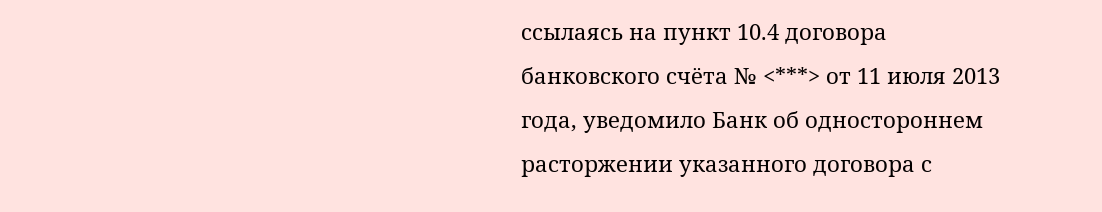ссылаясь на пункт 10.4 договора банковского счёта № <***> от 11 июля 2013 года, уведомило Банк об одностороннем расторжении указанного договора с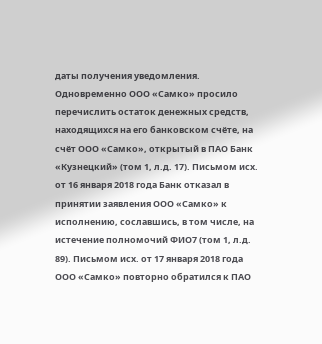даты получения уведомления. Одновременно ООО «Самко» просило перечислить остаток денежных средств, находящихся на его банковском счёте, на счёт ООО «Самко», открытый в ПАО Банк «Кузнецкий» (том 1, л.д. 17). Письмом исх. от 16 января 2018 года Банк отказал в принятии заявления ООО «Самко» к исполнению, сославшись, в том числе, на истечение полномочий ФИО7 (том 1, л.д. 89). Письмом исх. от 17 января 2018 года ООО «Самко» повторно обратился к ПАО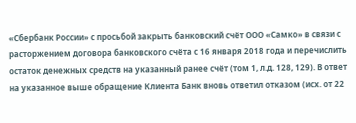«Сбербанк России» с просьбой закрыть банковский счёт ООО «Самко» в связи с расторжением договора банковского счёта с 16 января 2018 года и перечислить остаток денежных средств на указанный ранее счёт (том 1, л.д. 128, 129). В ответ на указанное выше обращение Клиента Банк вновь ответил отказом (исх. от 22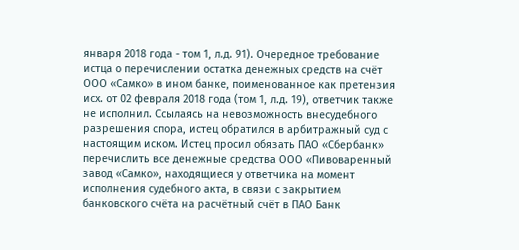января 2018 года - том 1, л.д. 91). Очередное требование истца о перечислении остатка денежных средств на счёт ООО «Самко» в ином банке, поименованное как претензия исх. от 02 февраля 2018 года (том 1, л.д. 19), ответчик также не исполнил. Ссылаясь на невозможность внесудебного разрешения спора, истец обратился в арбитражный суд с настоящим иском. Истец просил обязать ПАО «Сбербанк» перечислить все денежные средства ООО «Пивоваренный завод «Самко», находящиеся у ответчика на момент исполнения судебного акта, в связи с закрытием банковского счёта на расчётный счёт в ПАО Банк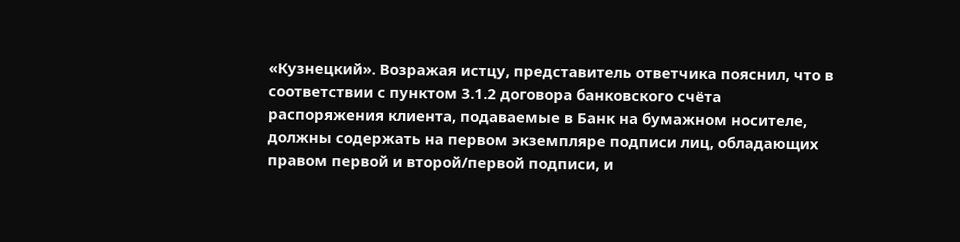«Кузнецкий». Возражая истцу, представитель ответчика пояснил, что в соответствии с пунктом 3.1.2 договора банковского счёта распоряжения клиента, подаваемые в Банк на бумажном носителе, должны содержать на первом экземпляре подписи лиц, обладающих правом первой и второй/первой подписи, и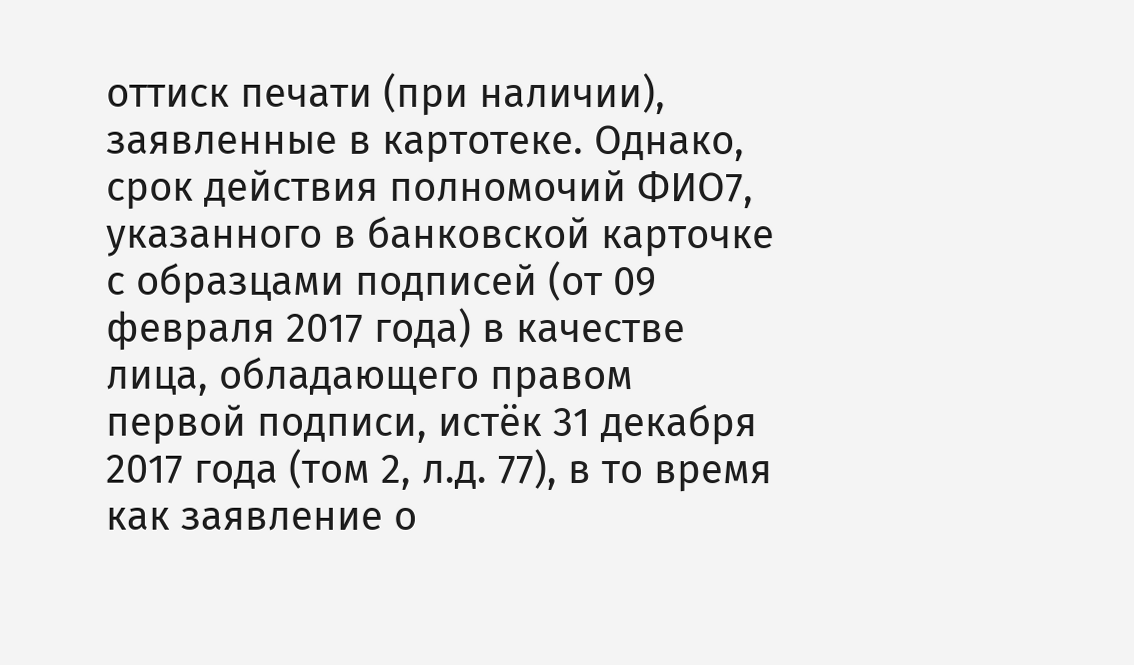оттиск печати (при наличии), заявленные в картотеке. Однако, срок действия полномочий ФИО7, указанного в банковской карточке с образцами подписей (от 09 февраля 2017 года) в качестве лица, обладающего правом первой подписи, истёк 31 декабря 2017 года (том 2, л.д. 77), в то время как заявление о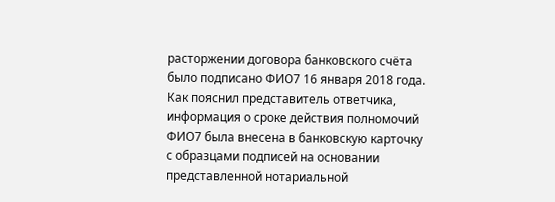расторжении договора банковского счёта было подписано ФИО7 16 января 2018 года. Как пояснил представитель ответчика, информация о сроке действия полномочий ФИО7 была внесена в банковскую карточку с образцами подписей на основании представленной нотариальной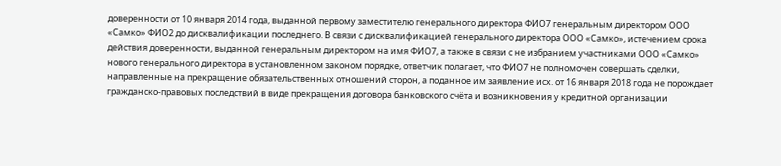доверенности от 10 января 2014 года, выданной первому заместителю генерального директора ФИО7 генеральным директором ООО «Самко» ФИО2 до дисквалификации последнего. В связи с дисквалификацией генерального директора ООО «Самко», истечением срока действия доверенности, выданной генеральным директором на имя ФИО7, а также в связи с не избранием участниками ООО «Самко» нового генерального директора в установленном законом порядке, ответчик полагает, что ФИО7 не полномочен совершать сделки, направленные на прекращение обязательственных отношений сторон, а поданное им заявление исх. от 16 января 2018 года не порождает гражданско-правовых последствий в виде прекращения договора банковского счёта и возникновения у кредитной организации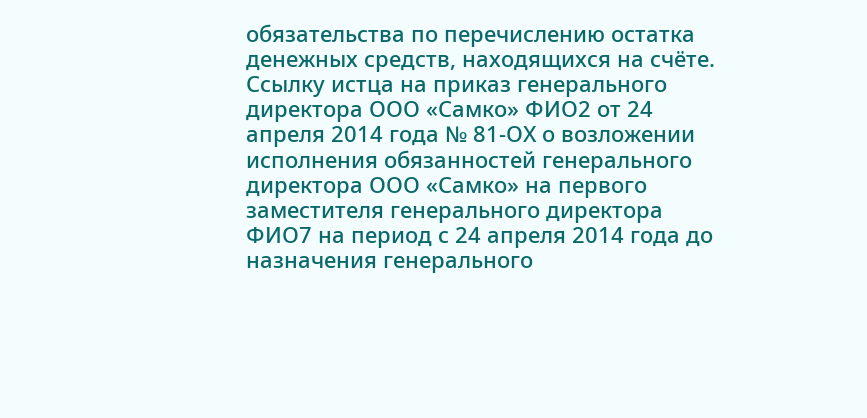обязательства по перечислению остатка денежных средств, находящихся на счёте. Ссылку истца на приказ генерального директора ООО «Самко» ФИО2 от 24 апреля 2014 года № 81-ОХ о возложении исполнения обязанностей генерального директора ООО «Самко» на первого заместителя генерального директора ФИО7 на период с 24 апреля 2014 года до назначения генерального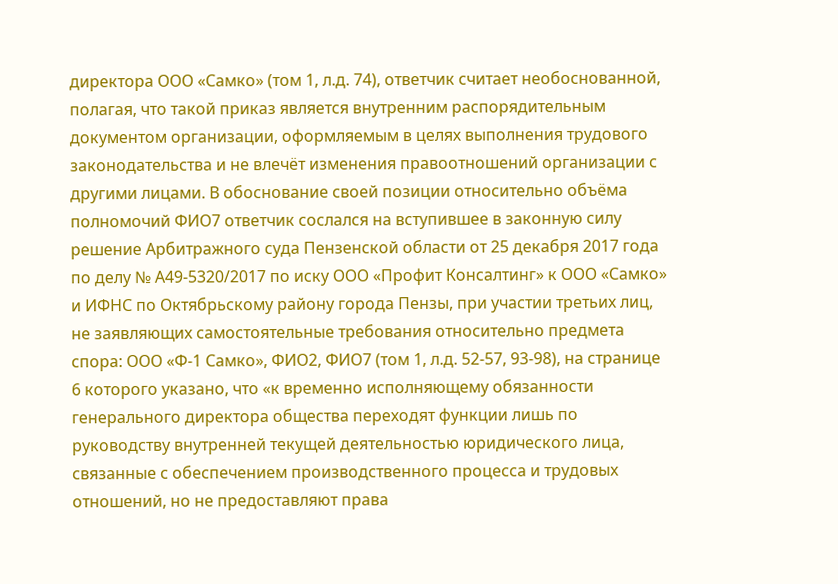директора ООО «Самко» (том 1, л.д. 74), ответчик считает необоснованной, полагая, что такой приказ является внутренним распорядительным документом организации, оформляемым в целях выполнения трудового законодательства и не влечёт изменения правоотношений организации с другими лицами. В обоснование своей позиции относительно объёма полномочий ФИО7 ответчик сослался на вступившее в законную силу решение Арбитражного суда Пензенской области от 25 декабря 2017 года по делу № А49-5320/2017 по иску ООО «Профит Консалтинг» к ООО «Самко» и ИФНС по Октябрьскому району города Пензы, при участии третьих лиц, не заявляющих самостоятельные требования относительно предмета спора: ООО «Ф-1 Самко», ФИО2, ФИО7 (том 1, л.д. 52-57, 93-98), на странице 6 которого указано, что «к временно исполняющему обязанности генерального директора общества переходят функции лишь по руководству внутренней текущей деятельностью юридического лица, связанные с обеспечением производственного процесса и трудовых отношений, но не предоставляют права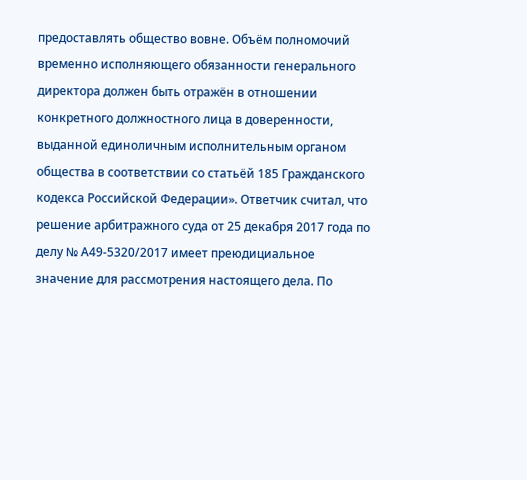предоставлять общество вовне. Объём полномочий временно исполняющего обязанности генерального директора должен быть отражён в отношении конкретного должностного лица в доверенности, выданной единоличным исполнительным органом общества в соответствии со статьёй 185 Гражданского кодекса Российской Федерации». Ответчик считал, что решение арбитражного суда от 25 декабря 2017 года по делу № А49-5320/2017 имеет преюдициальное значение для рассмотрения настоящего дела. По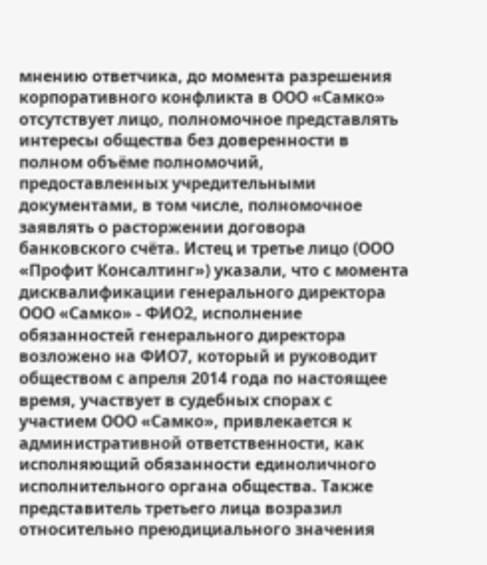мнению ответчика, до момента разрешения корпоративного конфликта в ООО «Самко» отсутствует лицо, полномочное представлять интересы общества без доверенности в полном объёме полномочий, предоставленных учредительными документами, в том числе, полномочное заявлять о расторжении договора банковского счёта. Истец и третье лицо (ООО «Профит Консалтинг») указали, что с момента дисквалификации генерального директора ООО «Самко» - ФИО2, исполнение обязанностей генерального директора возложено на ФИО7, который и руководит обществом с апреля 2014 года по настоящее время, участвует в судебных спорах с участием ООО «Самко», привлекается к административной ответственности, как исполняющий обязанности единоличного исполнительного органа общества. Также представитель третьего лица возразил относительно преюдициального значения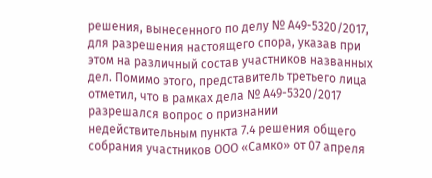решения, вынесенного по делу № А49-5320/2017, для разрешения настоящего спора, указав при этом на различный состав участников названных дел. Помимо этого, представитель третьего лица отметил, что в рамках дела № А49-5320/2017 разрешался вопрос о признании недействительным пункта 7.4 решения общего собрания участников ООО «Самко» от 07 апреля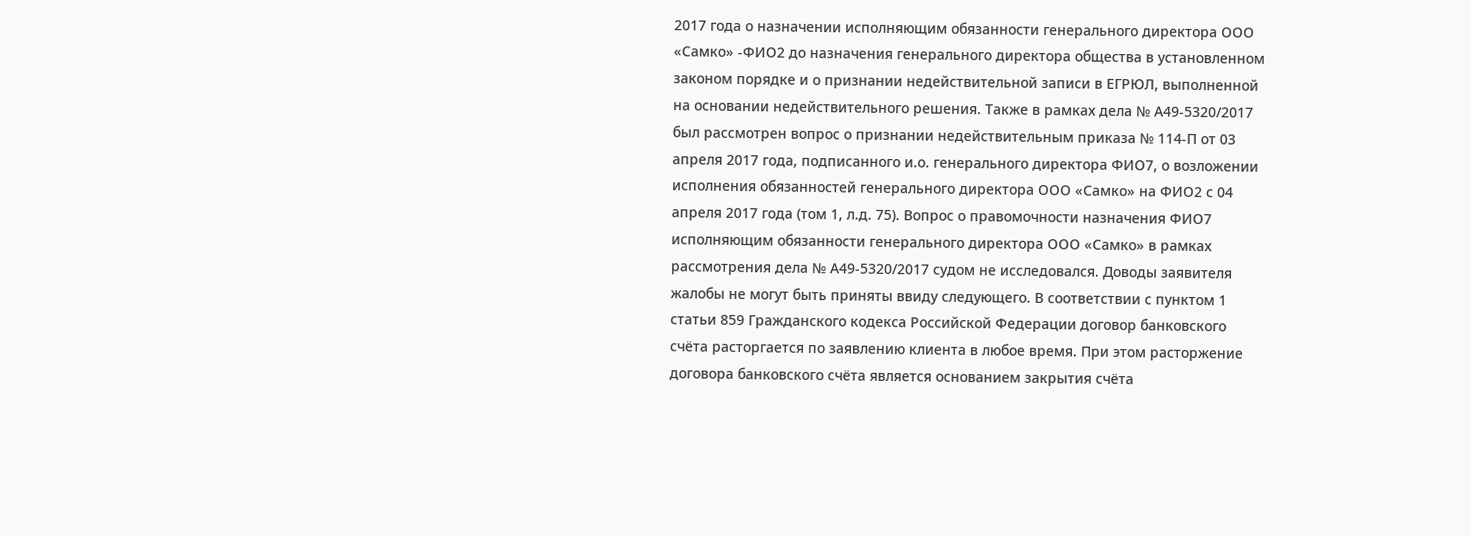2017 года о назначении исполняющим обязанности генерального директора ООО «Самко» -ФИО2 до назначения генерального директора общества в установленном законом порядке и о признании недействительной записи в ЕГРЮЛ, выполненной на основании недействительного решения. Также в рамках дела № А49-5320/2017 был рассмотрен вопрос о признании недействительным приказа № 114-П от 03 апреля 2017 года, подписанного и.о. генерального директора ФИО7, о возложении исполнения обязанностей генерального директора ООО «Самко» на ФИО2 с 04 апреля 2017 года (том 1, л.д. 75). Вопрос о правомочности назначения ФИО7 исполняющим обязанности генерального директора ООО «Самко» в рамках рассмотрения дела № А49-5320/2017 судом не исследовался. Доводы заявителя жалобы не могут быть приняты ввиду следующего. В соответствии с пунктом 1 статьи 859 Гражданского кодекса Российской Федерации договор банковского счёта расторгается по заявлению клиента в любое время. При этом расторжение договора банковского счёта является основанием закрытия счёта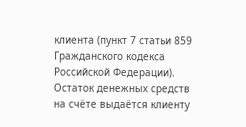клиента (пункт 7 статьи 859 Гражданского кодекса Российской Федерации). Остаток денежных средств на счёте выдаётся клиенту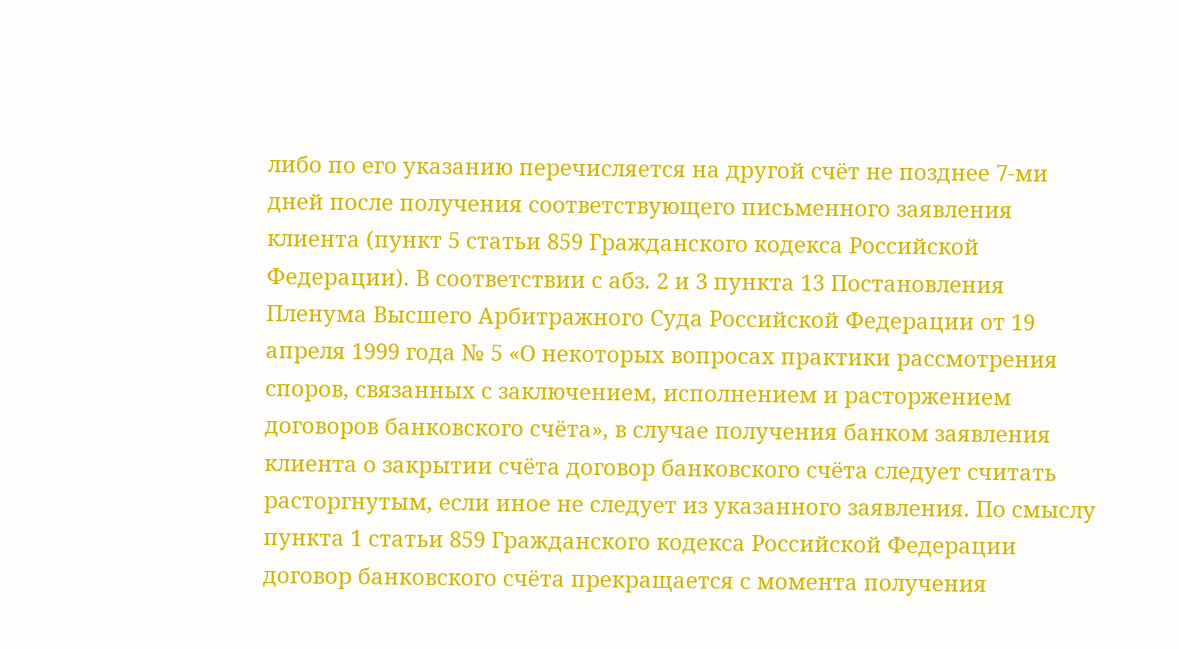либо по его указанию перечисляется на другой счёт не позднее 7-ми дней после получения соответствующего письменного заявления клиента (пункт 5 статьи 859 Гражданского кодекса Российской Федерации). В соответствии с абз. 2 и 3 пункта 13 Постановления Пленума Высшего Арбитражного Суда Российской Федерации от 19 апреля 1999 года № 5 «О некоторых вопросах практики рассмотрения споров, связанных с заключением, исполнением и расторжением договоров банковского счёта», в случае получения банком заявления клиента о закрытии счёта договор банковского счёта следует считать расторгнутым, если иное не следует из указанного заявления. По смыслу пункта 1 статьи 859 Гражданского кодекса Российской Федерации договор банковского счёта прекращается с момента получения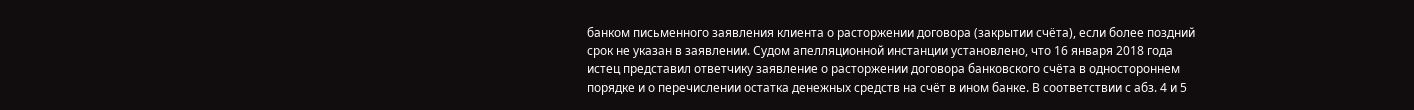банком письменного заявления клиента о расторжении договора (закрытии счёта), если более поздний срок не указан в заявлении. Судом апелляционной инстанции установлено, что 16 января 2018 года истец представил ответчику заявление о расторжении договора банковского счёта в одностороннем порядке и о перечислении остатка денежных средств на счёт в ином банке. В соответствии с абз. 4 и 5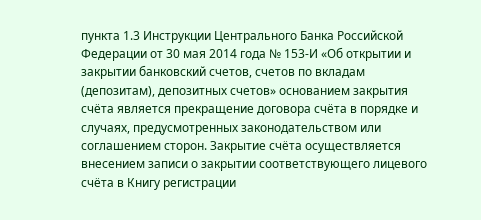пункта 1.3 Инструкции Центрального Банка Российской Федерации от 30 мая 2014 года № 153-И «Об открытии и закрытии банковский счетов, счетов по вкладам (депозитам), депозитных счетов» основанием закрытия счёта является прекращение договора счёта в порядке и случаях, предусмотренных законодательством или соглашением сторон. Закрытие счёта осуществляется внесением записи о закрытии соответствующего лицевого счёта в Книгу регистрации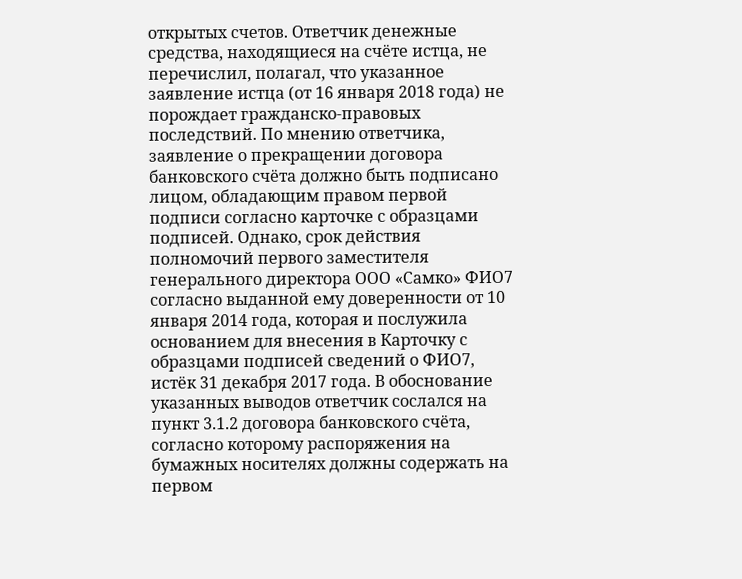открытых счетов. Ответчик денежные средства, находящиеся на счёте истца, не перечислил, полагал, что указанное заявление истца (от 16 января 2018 года) не порождает гражданско-правовых последствий. По мнению ответчика, заявление о прекращении договора банковского счёта должно быть подписано лицом, обладающим правом первой подписи согласно карточке с образцами подписей. Однако, срок действия полномочий первого заместителя генерального директора ООО «Самко» ФИО7 согласно выданной ему доверенности от 10 января 2014 года, которая и послужила основанием для внесения в Карточку с образцами подписей сведений о ФИО7, истёк 31 декабря 2017 года. В обоснование указанных выводов ответчик сослался на пункт 3.1.2 договора банковского счёта, согласно которому распоряжения на бумажных носителях должны содержать на первом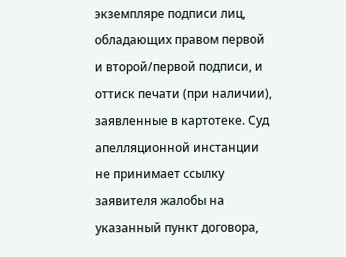экземпляре подписи лиц, обладающих правом первой и второй/первой подписи, и оттиск печати (при наличии), заявленные в картотеке. Суд апелляционной инстанции не принимает ссылку заявителя жалобы на указанный пункт договора,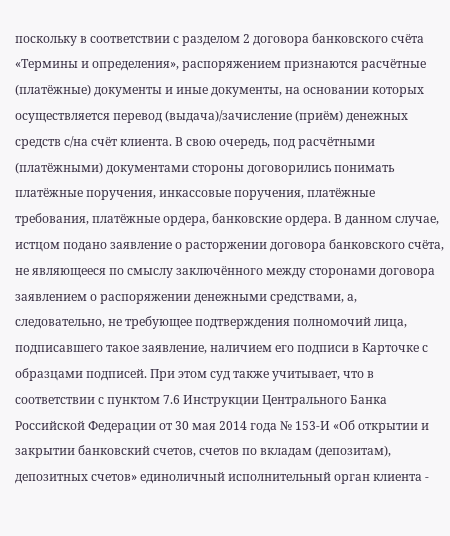поскольку в соответствии с разделом 2 договора банковского счёта «Термины и определения», распоряжением признаются расчётные (платёжные) документы и иные документы, на основании которых осуществляется перевод (выдача)/зачисление (приём) денежных средств с/на счёт клиента. В свою очередь, под расчётными (платёжными) документами стороны договорились понимать платёжные поручения, инкассовые поручения, платёжные требования, платёжные ордера, банковские ордера. В данном случае, истцом подано заявление о расторжении договора банковского счёта, не являющееся по смыслу заключённого между сторонами договора заявлением о распоряжении денежными средствами, а, следовательно, не требующее подтверждения полномочий лица, подписавшего такое заявление, наличием его подписи в Карточке с образцами подписей. При этом суд также учитывает, что в соответствии с пунктом 7.6 Инструкции Центрального Банка Российской Федерации от 30 мая 2014 года № 153-И «Об открытии и закрытии банковский счетов, счетов по вкладам (депозитам), депозитных счетов» единоличный исполнительный орган клиента -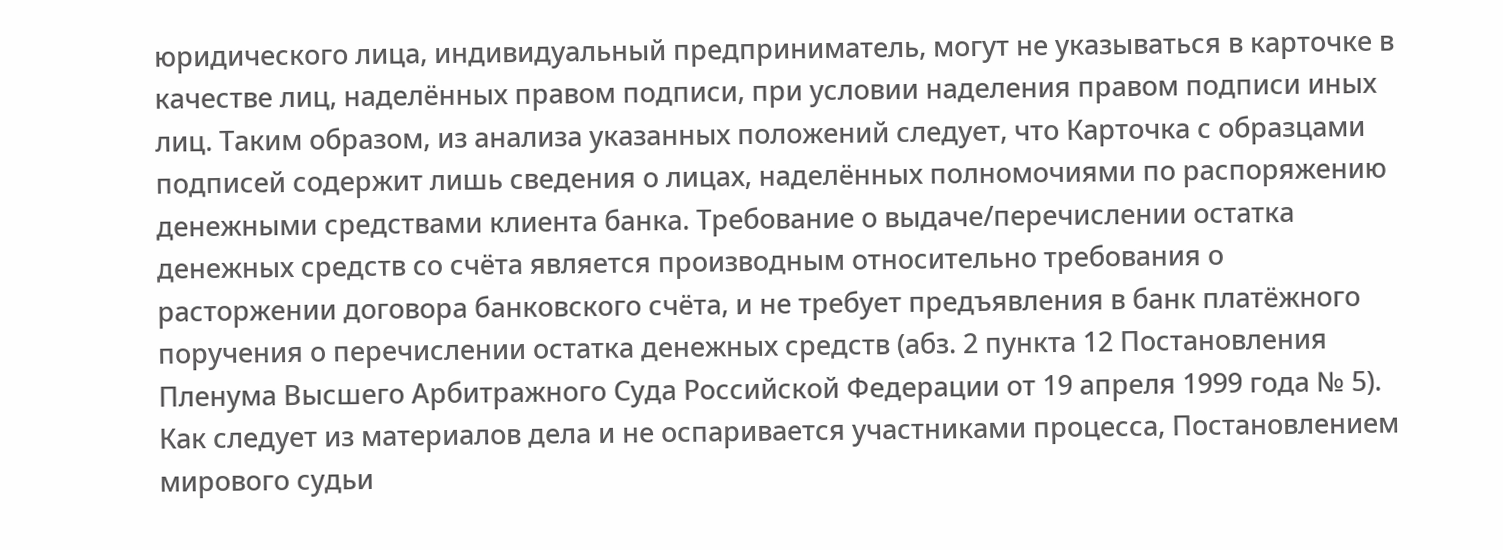юридического лица, индивидуальный предприниматель, могут не указываться в карточке в качестве лиц, наделённых правом подписи, при условии наделения правом подписи иных лиц. Таким образом, из анализа указанных положений следует, что Карточка с образцами подписей содержит лишь сведения о лицах, наделённых полномочиями по распоряжению денежными средствами клиента банка. Требование о выдаче/перечислении остатка денежных средств со счёта является производным относительно требования о расторжении договора банковского счёта, и не требует предъявления в банк платёжного поручения о перечислении остатка денежных средств (абз. 2 пункта 12 Постановления Пленума Высшего Арбитражного Суда Российской Федерации от 19 апреля 1999 года № 5). Как следует из материалов дела и не оспаривается участниками процесса, Постановлением мирового судьи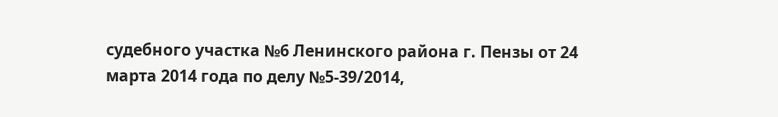судебного участка №6 Ленинского района г. Пензы от 24 марта 2014 года по делу №5-39/2014,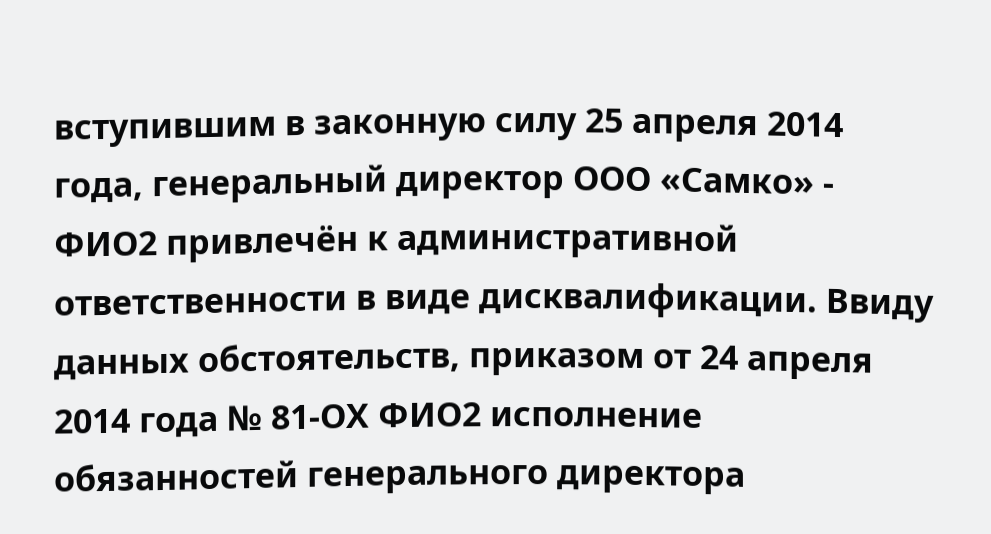вступившим в законную силу 25 апреля 2014 года, генеральный директор ООО «Самко» - ФИО2 привлечён к административной ответственности в виде дисквалификации. Ввиду данных обстоятельств, приказом от 24 апреля 2014 года № 81-ОХ ФИО2 исполнение обязанностей генерального директора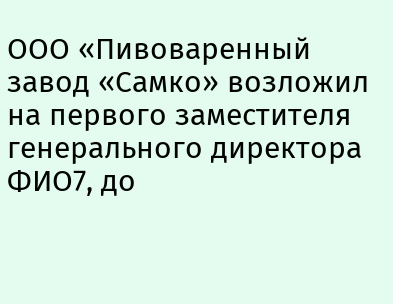ООО «Пивоваренный завод «Самко» возложил на первого заместителя генерального директора ФИО7, до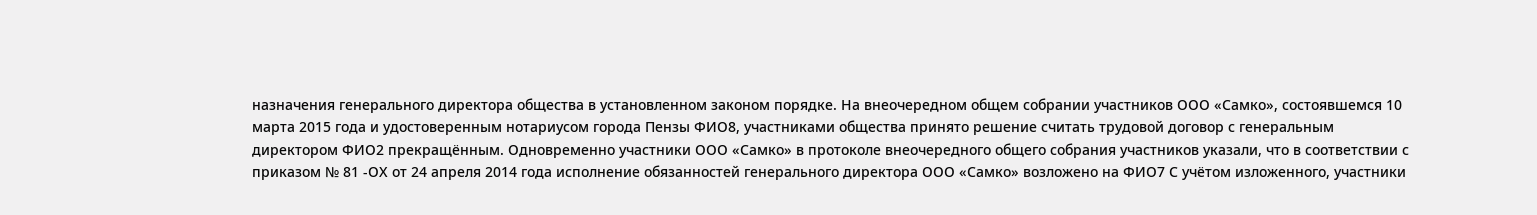назначения генерального директора общества в установленном законом порядке. На внеочередном общем собрании участников ООО «Самко», состоявшемся 10 марта 2015 года и удостоверенным нотариусом города Пензы ФИО8, участниками общества принято решение считать трудовой договор с генеральным директором ФИО2 прекращённым. Одновременно участники ООО «Самко» в протоколе внеочередного общего собрания участников указали, что в соответствии с приказом № 81 -ОХ от 24 апреля 2014 года исполнение обязанностей генерального директора ООО «Самко» возложено на ФИО7 С учётом изложенного, участники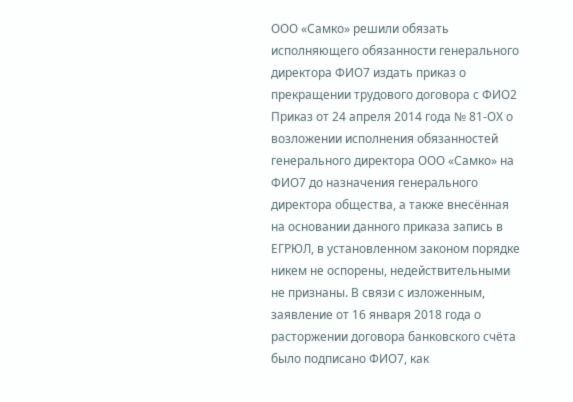ООО «Самко» решили обязать исполняющего обязанности генерального директора ФИО7 издать приказ о прекращении трудового договора с ФИО2 Приказ от 24 апреля 2014 года № 81-ОХ о возложении исполнения обязанностей генерального директора ООО «Самко» на ФИО7 до назначения генерального директора общества, а также внесённая на основании данного приказа запись в ЕГРЮЛ, в установленном законом порядке никем не оспорены, недействительными не признаны. В связи с изложенным, заявление от 16 января 2018 года о расторжении договора банковского счёта было подписано ФИО7, как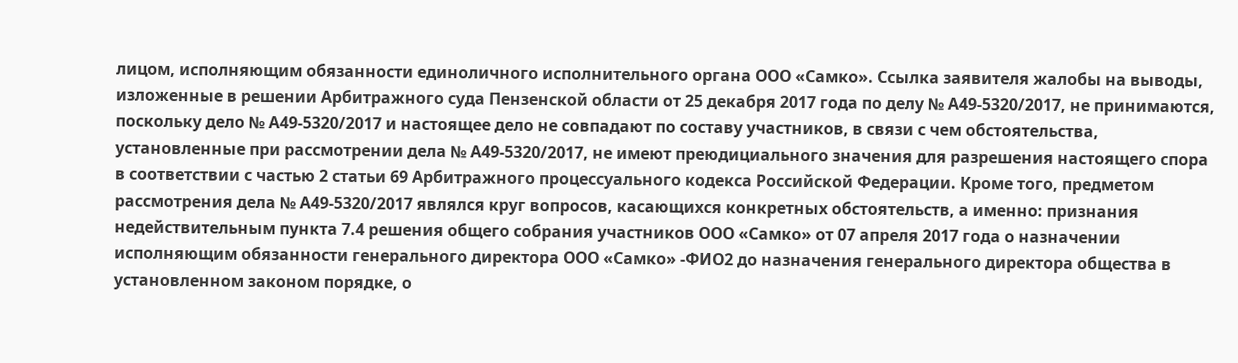лицом, исполняющим обязанности единоличного исполнительного органа ООО «Самко». Ссылка заявителя жалобы на выводы, изложенные в решении Арбитражного суда Пензенской области от 25 декабря 2017 года по делу № А49-5320/2017, не принимаются, поскольку дело № А49-5320/2017 и настоящее дело не совпадают по составу участников, в связи с чем обстоятельства, установленные при рассмотрении дела № А49-5320/2017, не имеют преюдициального значения для разрешения настоящего спора в соответствии с частью 2 статьи 69 Арбитражного процессуального кодекса Российской Федерации. Кроме того, предметом рассмотрения дела № А49-5320/2017 являлся круг вопросов, касающихся конкретных обстоятельств, а именно: признания недействительным пункта 7.4 решения общего собрания участников ООО «Самко» от 07 апреля 2017 года о назначении исполняющим обязанности генерального директора ООО «Самко» -ФИО2 до назначения генерального директора общества в установленном законом порядке, о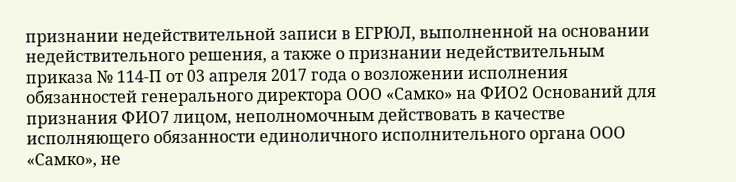признании недействительной записи в ЕГРЮЛ, выполненной на основании недействительного решения, а также о признании недействительным приказа № 114-П от 03 апреля 2017 года о возложении исполнения обязанностей генерального директора ООО «Самко» на ФИО2 Оснований для признания ФИО7 лицом, неполномочным действовать в качестве исполняющего обязанности единоличного исполнительного органа ООО «Самко», не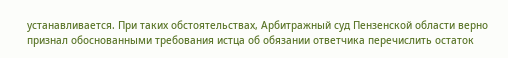устанавливается. При таких обстоятельствах, Арбитражный суд Пензенской области верно признал обоснованными требования истца об обязании ответчика перечислить остаток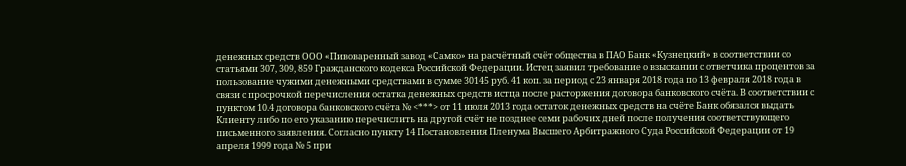денежных средств ООО «Пивоваренный завод «Самко» на расчётный счёт общества в ПАО Банк «Кузнецкий» в соответствии со статьями 307, 309, 859 Гражданского кодекса Российской Федерации. Истец заявил требование о взыскании с ответчика процентов за пользование чужими денежными средствами в сумме 30145 руб. 41 коп. за период с 23 января 2018 года по 13 февраля 2018 года в связи с просрочкой перечисления остатка денежных средств истца после расторжения договора банковского счёта. В соответствии с пунктом 10.4 договора банковского счёта № <***> от 11 июля 2013 года остаток денежных средств на счёте Банк обязался выдать Клиенту либо по его указанию перечислить на другой счёт не позднее семи рабочих дней после получения соответствующего письменного заявления. Согласно пункту 14 Постановления Пленума Высшего Арбитражного Суда Российской Федерации от 19 апреля 1999 года № 5 при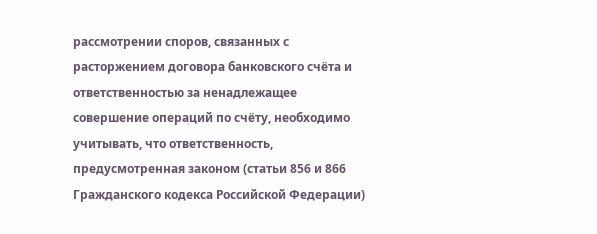рассмотрении споров, связанных с расторжением договора банковского счёта и ответственностью за ненадлежащее совершение операций по счёту, необходимо учитывать, что ответственность, предусмотренная законом (статьи 856 и 866 Гражданского кодекса Российской Федерации)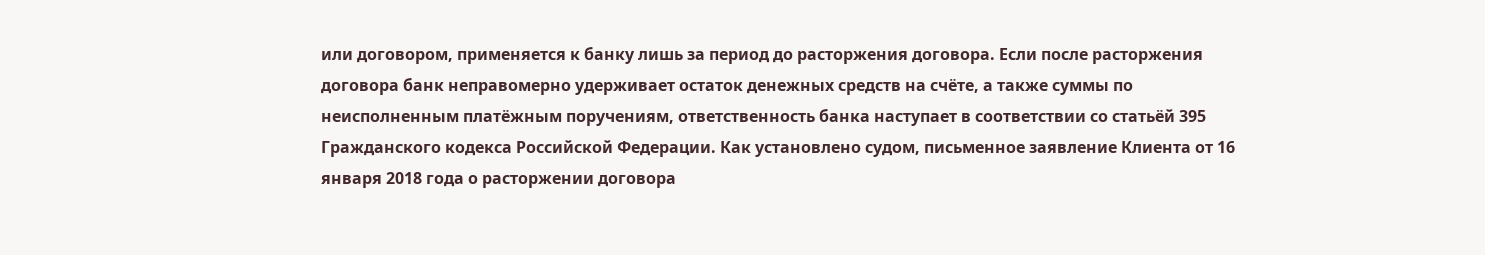или договором, применяется к банку лишь за период до расторжения договора. Если после расторжения договора банк неправомерно удерживает остаток денежных средств на счёте, а также суммы по неисполненным платёжным поручениям, ответственность банка наступает в соответствии со статьёй 395 Гражданского кодекса Российской Федерации. Как установлено судом, письменное заявление Клиента от 16 января 2018 года о расторжении договора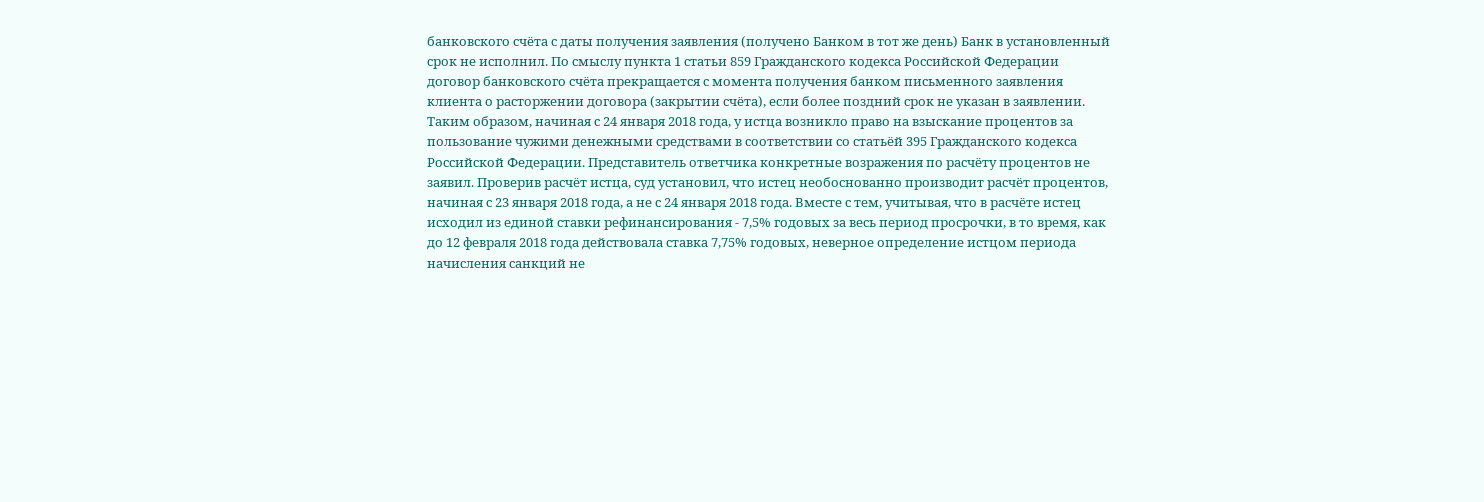банковского счёта с даты получения заявления (получено Банком в тот же день) Банк в установленный срок не исполнил. По смыслу пункта 1 статьи 859 Гражданского кодекса Российской Федерации договор банковского счёта прекращается с момента получения банком письменного заявления клиента о расторжении договора (закрытии счёта), если более поздний срок не указан в заявлении. Таким образом, начиная с 24 января 2018 года, у истца возникло право на взыскание процентов за пользование чужими денежными средствами в соответствии со статьёй 395 Гражданского кодекса Российской Федерации. Представитель ответчика конкретные возражения по расчёту процентов не заявил. Проверив расчёт истца, суд установил, что истец необоснованно производит расчёт процентов, начиная с 23 января 2018 года, а не с 24 января 2018 года. Вместе с тем, учитывая, что в расчёте истец исходил из единой ставки рефинансирования - 7,5% годовых за весь период просрочки, в то время, как до 12 февраля 2018 года действовала ставка 7,75% годовых, неверное определение истцом периода начисления санкций не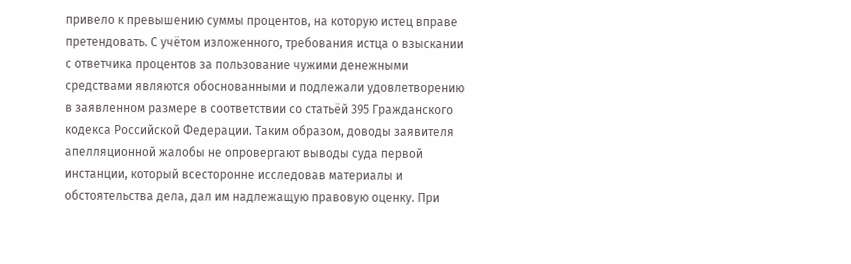привело к превышению суммы процентов, на которую истец вправе претендовать. С учётом изложенного, требования истца о взыскании с ответчика процентов за пользование чужими денежными средствами являются обоснованными и подлежали удовлетворению в заявленном размере в соответствии со статьёй 395 Гражданского кодекса Российской Федерации. Таким образом, доводы заявителя апелляционной жалобы не опровергают выводы суда первой инстанции, который всесторонне исследовав материалы и обстоятельства дела, дал им надлежащую правовую оценку. При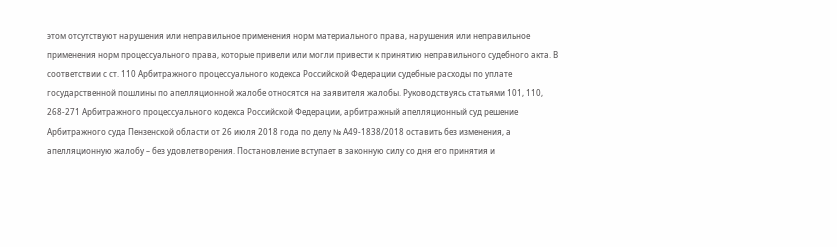этом отсутствуют нарушения или неправильное применения норм материального права, нарушения или неправильное применения норм процессуального права, которые привели или могли привести к принятию неправильного судебного акта. В соответствии с ст. 110 Арбитражного процессуального кодекса Российской Федерации судебные расходы по уплате государственной пошлины по апелляционной жалобе относятся на заявителя жалобы. Руководствуясь статьями 101, 110, 268-271 Арбитражного процессуального кодекса Российской Федерации, арбитражный апелляционный суд решение Арбитражного суда Пензенской области от 26 июля 2018 года по делу № А49-1838/2018 оставить без изменения, а апелляционную жалобу – без удовлетворения. Постановление вступает в законную силу со дня его принятия и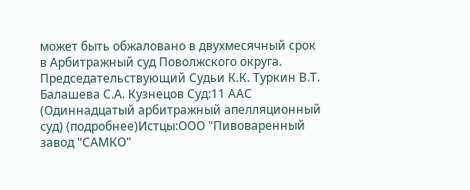может быть обжаловано в двухмесячный срок в Арбитражный суд Поволжского округа. Председательствующий Судьи К.К. Туркин В.Т. Балашева С.А. Кузнецов Суд:11 ААС (Одиннадцатый арбитражный апелляционный суд) (подробнее)Истцы:ООО "Пивоваренный завод "САМКО"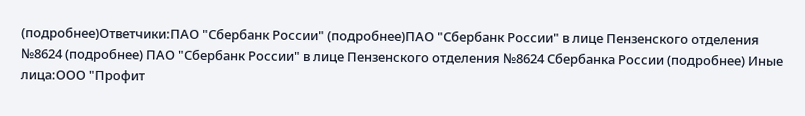(подробнее)Ответчики:ПАО "Сбербанк России" (подробнее)ПАО "Сбербанк России" в лице Пензенского отделения №8624 (подробнее) ПАО "Сбербанк России" в лице Пензенского отделения №8624 Сбербанка России (подробнее) Иные лица:ООО "Профит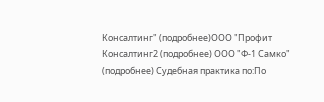Консалтинг" (подробнее)ООО "Профит Консалтинг2 (подробнее) ООО "Ф-1 Самко" (подробнее) Судебная практика по:По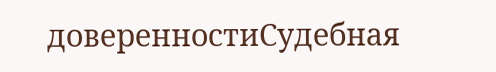доверенностиСудебная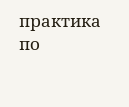практика по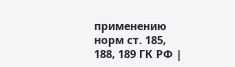применению норм ст. 185, 188, 189 ГК РФ |